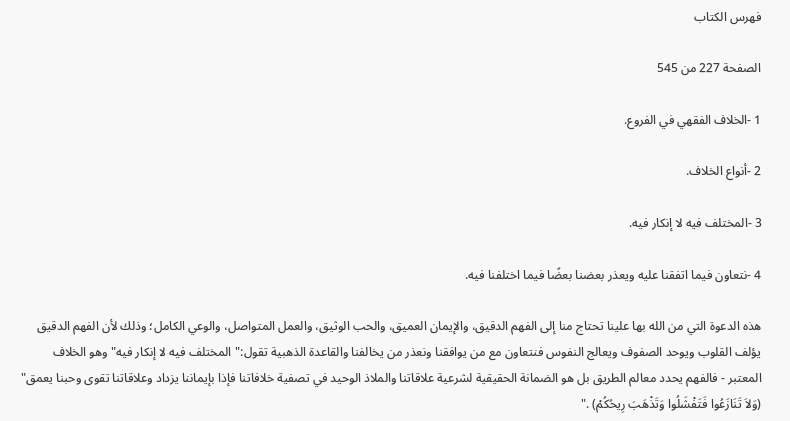فهرس الكتاب

الصفحة 227 من 545

1 -الخلاف الفقهي في الفروع.

2 -أنواع الخلاف.

3 -المختلف فيه لا إنكار فيه.

4 -نتعاون فيما اتفقنا عليه ويعذر بعضنا بعضًا فيما اختلفنا فيه.

هذه الدعوة التي من الله بها علينا تحتاج منا إلى الفهم الدقيق، والإيمان العميق، والحب الوثيق، والعمل المتواصل، والوعي الكامل؛ وذلك لأن الفهم الدقيق يؤلف القلوب ويوحد الصفوف ويعالج النفوس فنتعاون مع من يوافقنا ونعذر من يخالفنا والقاعدة الذهبية تقول:"المختلف فيه لا إنكار فيه"وهو الخلاف المعتبر - فالفهم يحدد معالم الطريق بل هو الضمانة الحقيقية لشرعية علاقاتنا والملاذ الوحيد في تصفية خلافاتنا فإذا بإيماننا يزداد وعلاقاتنا تقوى وحبنا يعمق" (وَلاَ تَنَازَعُوا فَتَفْشَلُوا وَتَذْهَبَ رِيحُكُمْ) ."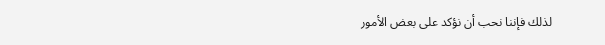لذلك فإننا نحب أن نؤكد على بعض الأمور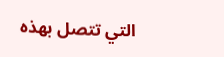التي تتصل بهذه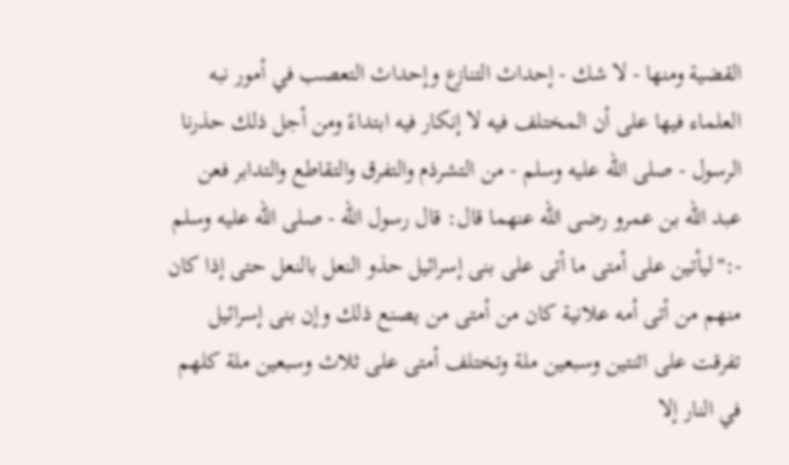القضية ومنها - لا شك - إحداث التنازع وإحداث التعصب في أمور نبه العلماء فيها على أن المختلف فيه لا إنكار فيه ابتداءً ومن أجل ذلك حذرنا الرسول - صلى الله عليه وسلم - من التشرذم والتفرق والتقاطع والتدابر فعن عبد الله بن عمرو رضى الله عنهما قال: قال رسول الله - صلى الله عليه وسلم -:"ليأتين على أمتى ما أتى على بنى إسرائيل حذو النعل بالنعل حتى إذا كان منهم من أتى أمه علانية كان من أمتى من يصنع ذلك وإن بنى إسرائيل تفرقت على اثنتين وسبعين ملة وتختلف أمتى على ثلاث وسبعين ملة كلهم في النار إلا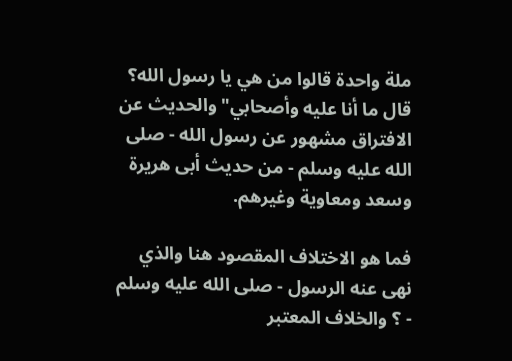ملة واحدة قالوا من هي يا رسول الله؟ قال ما أنا عليه وأصحابي"والحديث عن الافتراق مشهور عن رسول الله - صلى الله عليه وسلم - من حديث أبى هريرة وسعد ومعاوية وغيرهم.

فما هو الاختلاف المقصود هنا والذي نهى عنه الرسول - صلى الله عليه وسلم - ؟ والخلاف المعتبر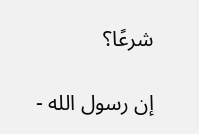شرعًا؟

إن رسول الله -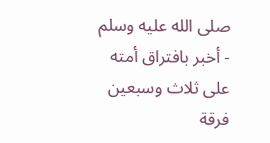صلى الله عليه وسلم - أخبر بافتراق أمته على ثلاث وسبعين فرقة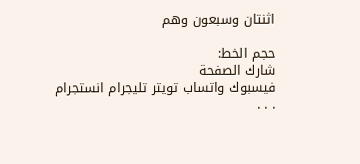اثنتان وسبعون وهم

حجم الخط:
شارك الصفحة
فيسبوك واتساب تويتر تليجرام انستجرام
. . .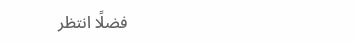فضلًا انتظر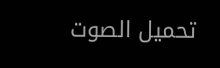تحميل الصوت